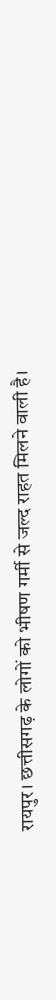रायपुर। छत्तीसगढ़ के लोगों को भीषण गर्मी से जल्द राहत मिलने वाली है।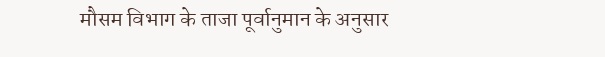मौसम विभाग के ताजा पूर्वानुमान के अनुसार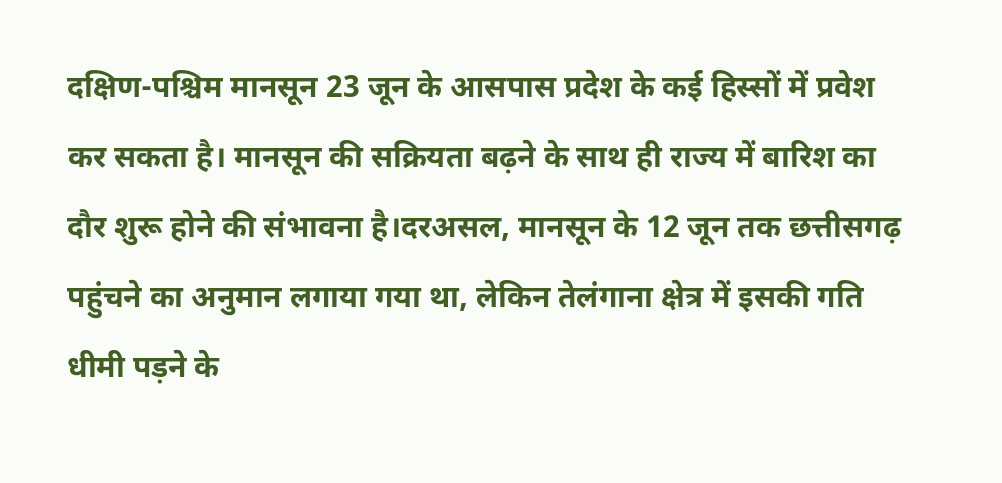दक्षिण-पश्चिम मानसून 23 जून के आसपास प्रदेश के कई हिस्सों में प्रवेश कर सकता है। मानसून की सक्रियता बढ़ने के साथ ही राज्य में बारिश का दौर शुरू होने की संभावना है।दरअसल, मानसून के 12 जून तक छत्तीसगढ़ पहुंचने का अनुमान लगाया गया था, लेकिन तेलंगाना क्षेत्र में इसकी गति धीमी पड़ने के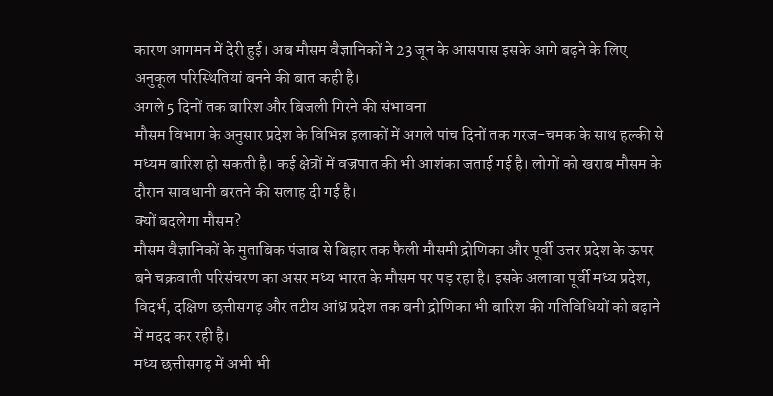कारण आगमन में देरी हुई। अब मौसम वैज्ञानिकों ने 23 जून के आसपास इसके आगे बढ़ने के लिए अनुकूल परिस्थितियां बनने की बात कही है।
अगले 5 दिनों तक बारिश और बिजली गिरने की संभावना
मौसम विभाग के अनुसार प्रदेश के विभिन्न इलाकों में अगले पांच दिनों तक गरज-चमक के साथ हल्की से मध्यम बारिश हो सकती है। कई क्षेत्रों में वज्रपात की भी आशंका जताई गई है। लोगों को खराब मौसम के दौरान सावधानी बरतने की सलाह दी गई है।
क्यों बदलेगा मौसम?
मौसम वैज्ञानिकों के मुताबिक पंजाब से बिहार तक फैली मौसमी द्रोणिका और पूर्वी उत्तर प्रदेश के ऊपर बने चक्रवाती परिसंचरण का असर मध्य भारत के मौसम पर पड़ रहा है। इसके अलावा पूर्वी मध्य प्रदेश, विदर्भ, दक्षिण छत्तीसगढ़ और तटीय आंध्र प्रदेश तक बनी द्रोणिका भी बारिश की गतिविधियों को बढ़ाने में मदद कर रही है।
मध्य छत्तीसगढ़ में अभी भी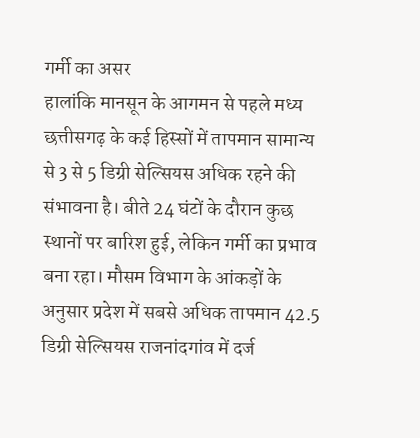गर्मी का असर
हालांकि मानसून के आगमन से पहले मध्य छत्तीसगढ़ के कई हिस्सों में तापमान सामान्य से 3 से 5 डिग्री सेल्सियस अधिक रहने की संभावना है। बीते 24 घंटों के दौरान कुछ स्थानों पर बारिश हुई, लेकिन गर्मी का प्रभाव बना रहा। मौसम विभाग के आंकड़ों के अनुसार प्रदेश में सबसे अधिक तापमान 42.5 डिग्री सेल्सियस राजनांदगांव में दर्ज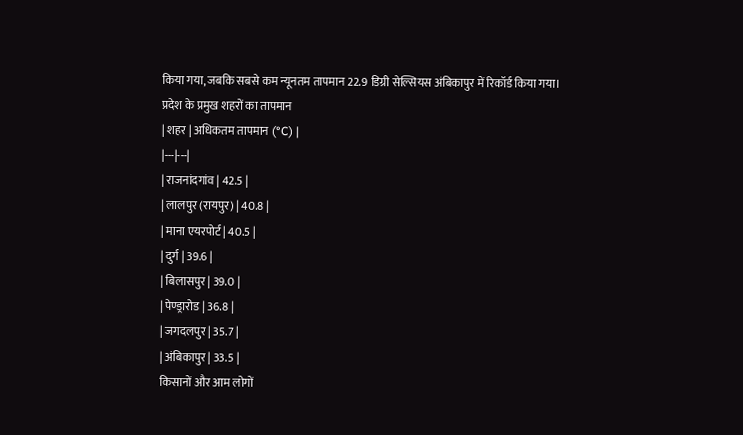किया गया, जबकि सबसे कम न्यूनतम तापमान 22.9 डिग्री सेल्सियस अंबिकापुर में रिकॉर्ड किया गया।
प्रदेश के प्रमुख शहरों का तापमान
| शहर | अधिकतम तापमान (°C) |
|---|---|
| राजनांदगांव | 42.5 |
| लालपुर (रायपुर) | 40.8 |
| माना एयरपोर्ट | 40.5 |
| दुर्ग | 39.6 |
| बिलासपुर | 39.0 |
| पेण्ड्रारोड | 36.8 |
| जगदलपुर | 35.7 |
| अंबिकापुर | 33.5 |
किसानों और आम लोगों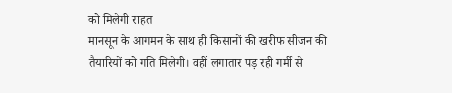को मिलेगी राहत
मानसून के आगमन के साथ ही किसानों की खरीफ सीजन की तैयारियों को गति मिलेगी। वहीं लगातार पड़ रही गर्मी से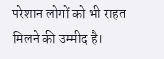परेशान लोगों को भी राहत मिलने की उम्मीद है।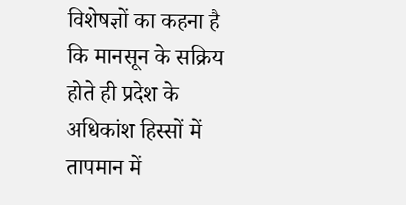विशेषज्ञों का कहना है कि मानसून के सक्रिय होते ही प्रदेश के अधिकांश हिस्सों में तापमान में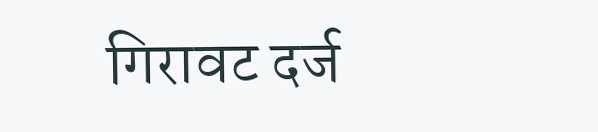गिरावट दर्ज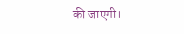की जाएगी।